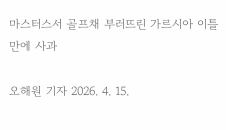마스터스서 골프채 부러뜨린 가르시아 이틀만에 사과

오해원 기자 2026. 4. 15.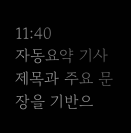11:40
자동요약 기사 제목과 주요 문장을 기반으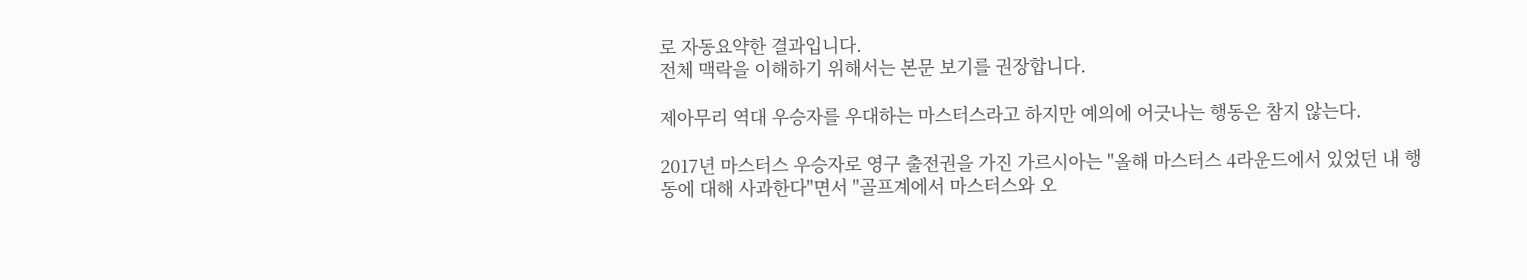로 자동요약한 결과입니다.
전체 맥락을 이해하기 위해서는 본문 보기를 권장합니다.

제아무리 역대 우승자를 우대하는 마스터스라고 하지만 예의에 어긋나는 행동은 참지 않는다.

2017년 마스터스 우승자로 영구 출전권을 가진 가르시아는 "올해 마스터스 4라운드에서 있었던 내 행동에 대해 사과한다"면서 "골프계에서 마스터스와 오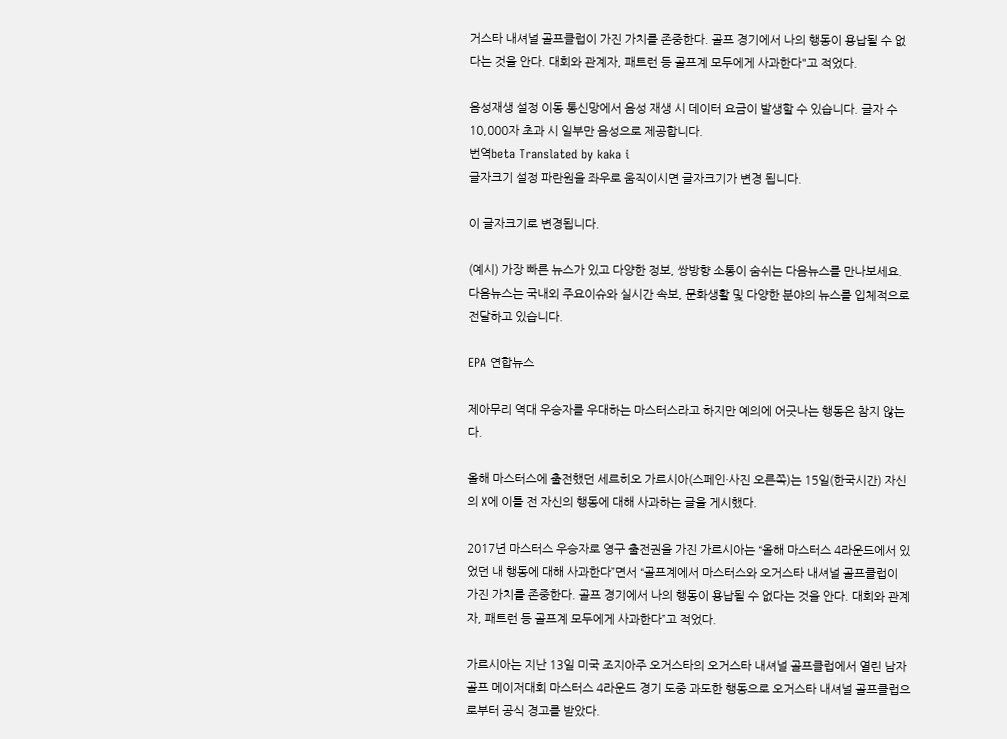거스타 내셔널 골프클럽이 가진 가치를 존중한다. 골프 경기에서 나의 행동이 용납될 수 없다는 것을 안다. 대회와 관계자, 패트런 등 골프계 모두에게 사과한다"고 적었다.

음성재생 설정 이동 통신망에서 음성 재생 시 데이터 요금이 발생할 수 있습니다. 글자 수 10,000자 초과 시 일부만 음성으로 제공합니다.
번역beta Translated by kaka i
글자크기 설정 파란원을 좌우로 움직이시면 글자크기가 변경 됩니다.

이 글자크기로 변경됩니다.

(예시) 가장 빠른 뉴스가 있고 다양한 정보, 쌍방향 소통이 숨쉬는 다음뉴스를 만나보세요. 다음뉴스는 국내외 주요이슈와 실시간 속보, 문화생활 및 다양한 분야의 뉴스를 입체적으로 전달하고 있습니다.

EPA 연합뉴스

제아무리 역대 우승자를 우대하는 마스터스라고 하지만 예의에 어긋나는 행동은 참지 않는다.

올해 마스터스에 출전했던 세르히오 가르시아(스페인·사진 오른쪽)는 15일(한국시간) 자신의 X에 이틀 전 자신의 행동에 대해 사과하는 글을 게시했다.

2017년 마스터스 우승자로 영구 출전권을 가진 가르시아는 “올해 마스터스 4라운드에서 있었던 내 행동에 대해 사과한다”면서 “골프계에서 마스터스와 오거스타 내셔널 골프클럽이 가진 가치를 존중한다. 골프 경기에서 나의 행동이 용납될 수 없다는 것을 안다. 대회와 관계자, 패트런 등 골프계 모두에게 사과한다”고 적었다.

가르시아는 지난 13일 미국 조지아주 오거스타의 오거스타 내셔널 골프클럽에서 열린 남자골프 메이저대회 마스터스 4라운드 경기 도중 과도한 행동으로 오거스타 내셔널 골프클럽으로부터 공식 경고를 받았다.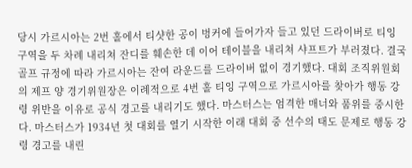당시 가르시아는 2번 홀에서 티샷한 공이 벙커에 들어가자 들고 있던 드라이버로 티잉 구역을 두 차례 내리쳐 잔디를 훼손한 데 이어 테이블을 내리쳐 샤프트가 부러졌다. 결국 골프 규정에 따라 가르시아는 잔여 라운드를 드라이버 없이 경기했다. 대회 조직위원회의 제프 양 경기위원장은 이례적으로 4번 홀 티잉 구역으로 가르시아를 찾아가 행동 강령 위반을 이유로 공식 경고를 내리기도 했다. 마스터스는 엄격한 매너와 품위를 중시한다. 마스터스가 1934년 첫 대회를 열기 시작한 이래 대회 중 선수의 태도 문제로 행동 강령 경고를 내린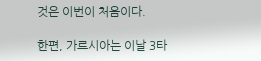것은 이번이 처음이다.

한편, 가르시아는 이날 3타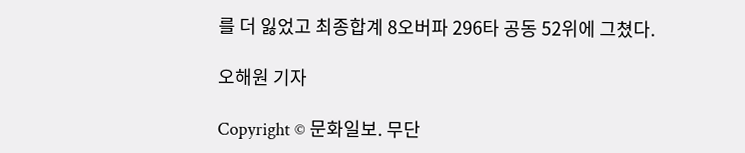를 더 잃었고 최종합계 8오버파 296타 공동 52위에 그쳤다.

오해원 기자

Copyright © 문화일보. 무단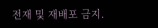전재 및 재배포 금지.